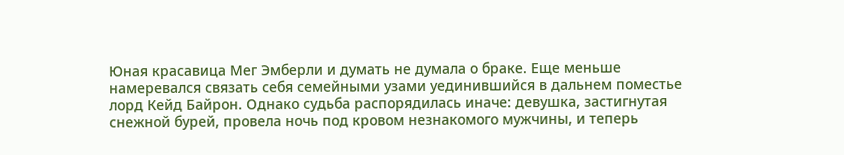Юная красавица Мег Эмберли и думать не думала о браке. Еще меньше намеревался связать себя семейными узами уединившийся в дальнем поместье лорд Кейд Байрон. Однако судьба распорядилась иначе: девушка, застигнутая снежной бурей, провела ночь под кровом незнакомого мужчины, и теперь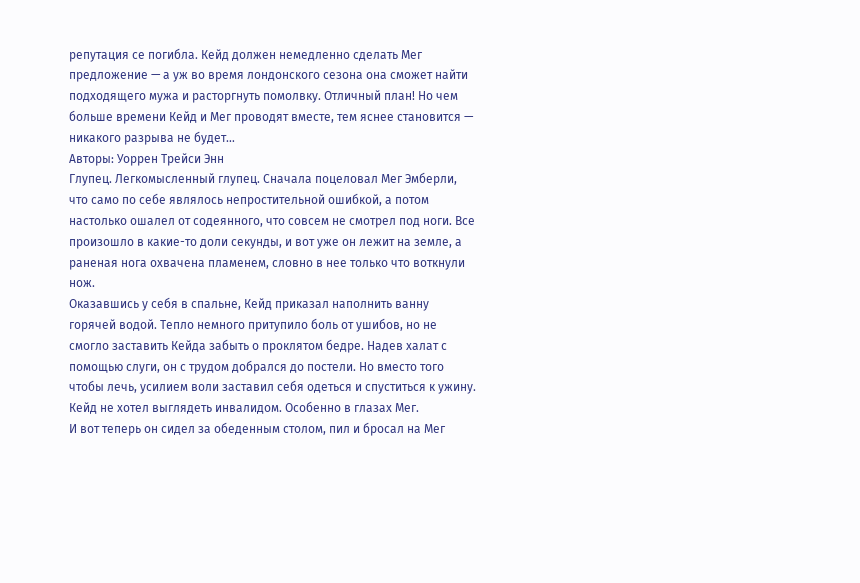репутация се погибла. Кейд должен немедленно сделать Мег предложение — а уж во время лондонского сезона она сможет найти подходящего мужа и расторгнуть помолвку. Отличный план! Но чем больше времени Кейд и Мег проводят вместе, тем яснее становится — никакого разрыва не будет…
Авторы: Уоррен Трейси Энн
Глупец. Легкомысленный глупец. Сначала поцеловал Мег Эмберли, что само по себе являлось непростительной ошибкой, а потом настолько ошалел от содеянного, что совсем не смотрел под ноги. Все произошло в какие-то доли секунды, и вот уже он лежит на земле, а раненая нога охвачена пламенем, словно в нее только что воткнули нож.
Оказавшись у себя в спальне, Кейд приказал наполнить ванну горячей водой. Тепло немного притупило боль от ушибов, но не смогло заставить Кейда забыть о проклятом бедре. Надев халат с помощью слуги, он с трудом добрался до постели. Но вместо того чтобы лечь, усилием воли заставил себя одеться и спуститься к ужину. Кейд не хотел выглядеть инвалидом. Особенно в глазах Мег.
И вот теперь он сидел за обеденным столом, пил и бросал на Мег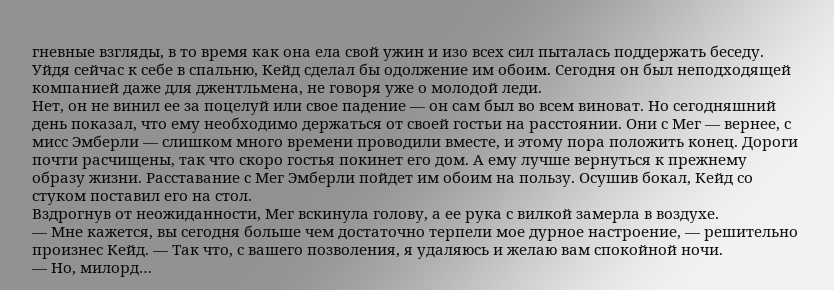гневные взгляды, в то время как она ела свой ужин и изo всех сил пыталась поддержать беседу. Уйдя сейчас к себе в спальню, Кейд сделал бы одолжение им обоим. Сегодня он был неподходящей компанией даже для джентльмена, не говоря уже о молодой леди.
Нет, он не винил ее за поцелуй или свое падение — он сам был во всем виноват. Но сегодняшний день показал, что ему необходимо держаться от своей гостьи на расстоянии. Они с Мег — вернее, с мисс Эмберли — слишком много времени проводили вместе, и этому пора положить конец. Дороги почти расчищены, так что скоро гостья покинет его дом. А ему лучше вернуться к прежнему образу жизни. Расставание с Мег Эмберли пойдет им обоим на пользу. Осушив бокал, Кейд со стуком поставил его на стол.
Вздрогнув от неожиданности, Мег вскинула голову, а ее рука с вилкой замерла в воздухе.
— Мне кажется, вы сегодня больше чем достаточно терпели мое дурное настроение, — решительно произнес Кейд. — Так что, с вашего позволения, я удаляюсь и желаю вам спокойной ночи.
— Но, милорд…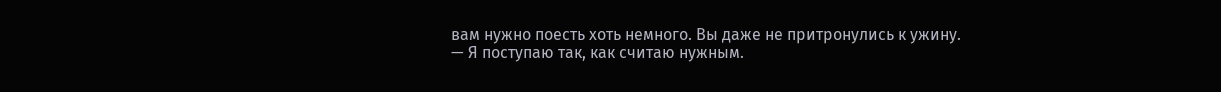вам нужно поесть хоть немного. Вы даже не притронулись к ужину.
— Я поступаю так, как считаю нужным.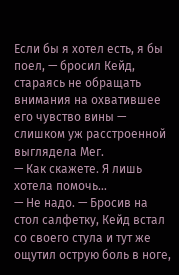Если бы я хотел есть, я бы поел, — бросил Кейд, стараясь не обращать внимания на охватившее его чувство вины — слишком уж расстроенной выглядела Мег.
— Как скажете. Я лишь хотела помочь…
— Не надо. — Бросив на стол салфетку, Кейд встал со своего стула и тут же ощутил острую боль в ноге,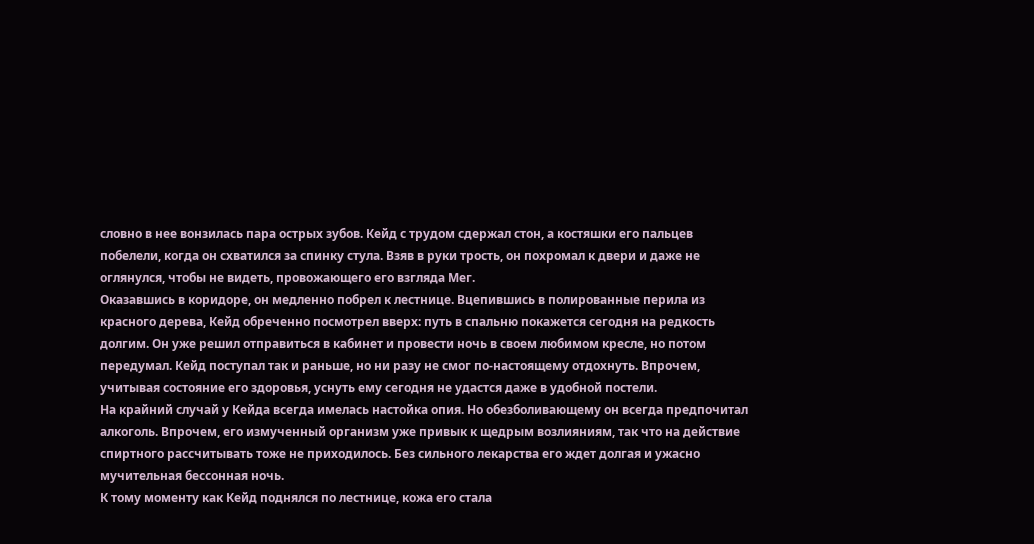словно в нее вонзилась пара острых зубов. Кейд с трудом сдержал стон, а костяшки его пальцев побелели, когда он схватился за спинку стула. Взяв в руки трость, он похромал к двери и даже не оглянулся, чтобы не видеть, провожающего его взгляда Мег.
Оказавшись в коридоре, он медленно побрел к лестнице. Вцепившись в полированные перила из красного дерева, Кейд обреченно посмотрел вверх: путь в спальню покажется сегодня на редкость долгим. Он уже решил отправиться в кабинет и провести ночь в своем любимом кресле, но потом передумал. Кейд поступал так и раньше, но ни разу не смог по-настоящему отдохнуть. Впрочем, учитывая состояние его здоровья, уснуть ему сегодня не удастся даже в удобной постели.
На крайний случай у Кейда всегда имелась настойка опия. Но обезболивающему он всегда предпочитал алкоголь. Впрочем, его измученный организм уже привык к щедрым возлияниям, так что на действие спиртного рассчитывать тоже не приходилось. Без сильного лекарства его ждет долгая и ужасно мучительная бессонная ночь.
К тому моменту как Кейд поднялся по лестнице, кожа его стала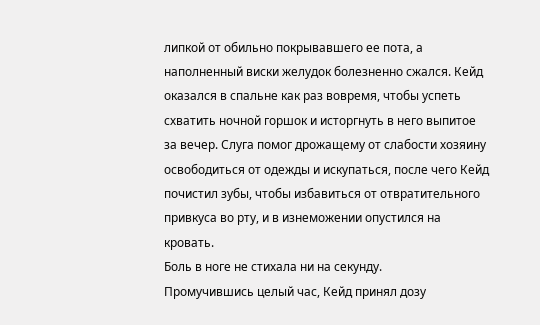липкой oт обильно покрывавшего ее пота, а наполненный виски желудок болезненно сжался. Кейд оказался в спальне как раз вовремя, чтобы успеть схватить ночной горшок и исторгнуть в него выпитое за вечер. Слуга помог дрожащему от слабости хозяину освободиться от одежды и искупаться, после чего Кейд почистил зубы, чтобы избавиться от отвратительного привкуса во рту, и в изнеможении опустился на кровать.
Боль в ноге не стихала ни на секунду.
Промучившись целый час, Кейд принял дозу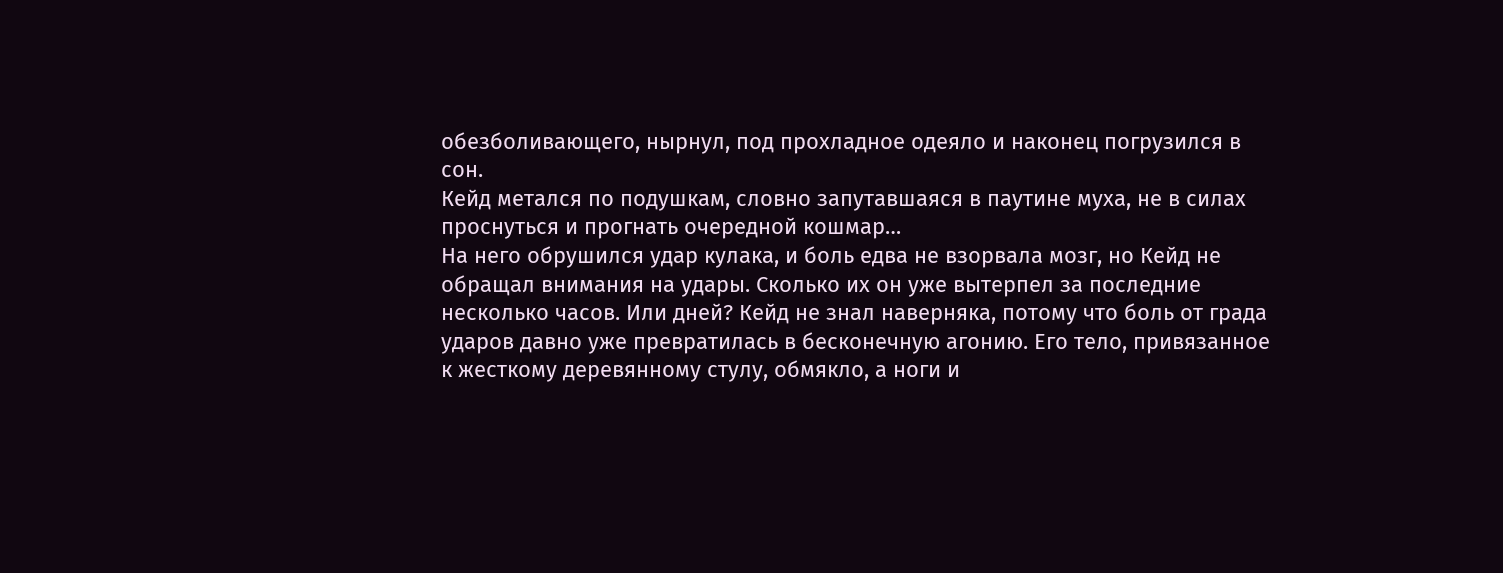обезболивающего, нырнул, под прохладное одеяло и наконец погрузился в сон.
Кейд метался по подушкам, словно запутавшаяся в паутине муха, не в силах проснуться и прогнать очередной кошмар…
На него обрушился удар кулака, и боль едва не взорвала мозг, но Кейд не обращал внимания на удары. Сколько их он уже вытерпел за последние несколько часов. Или дней? Кейд не знал наверняка, потому что боль от града ударов давно уже превратилась в бесконечную агонию. Его тело, привязанное к жесткому деревянному стулу, обмякло, а ноги и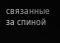связанные за спиной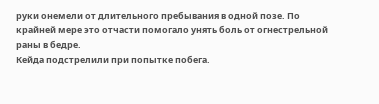руки онемели от длительного пребывания в одной позе. По крайней мере это отчасти помогало унять боль от огнестрельной раны в бедре.
Кейда подстрелили при попытке побега.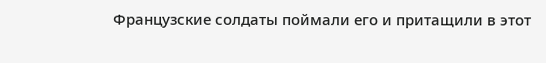Французские солдаты поймали его и притащили в этот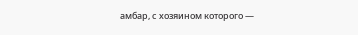амбар, с хозяином которого —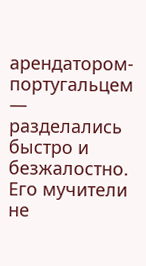арендатором-португальцем — разделались быстро и безжалостно. Его мучители не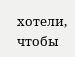хотели, чтобы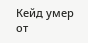Кейд умер от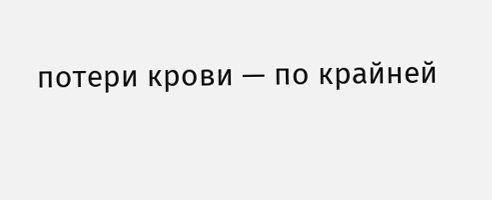потери крови — по крайней